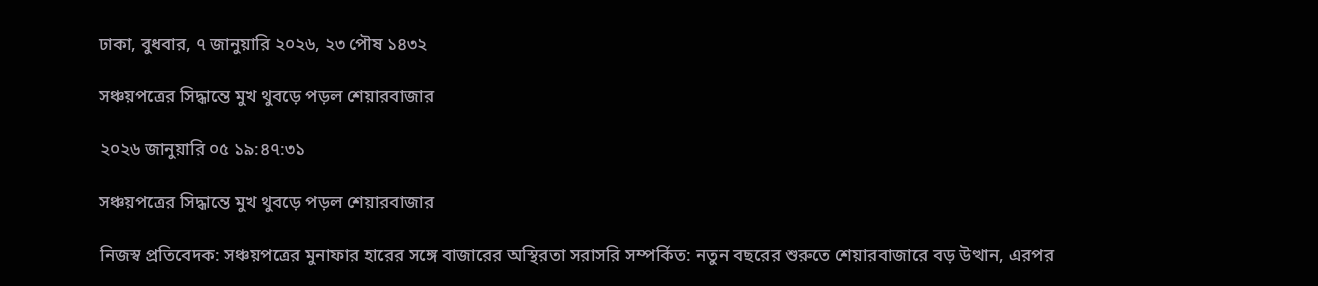ঢাকা, বুধবার, ৭ জানুয়ারি ২০২৬, ২৩ পৌষ ১৪৩২

সঞ্চয়পত্রের সিদ্ধান্তে মুখ থুবড়ে পড়ল শেয়ারবাজার

২০২৬ জানুয়ারি ০৫ ১৯:৪৭:৩১

সঞ্চয়পত্রের সিদ্ধান্তে মুখ থুবড়ে পড়ল শেয়ারবাজার

নিজস্ব প্রতিবেদক: সঞ্চয়পত্রের মুনাফার হারের সঙ্গে বাজারের অস্থিরতা সরাসরি সম্পর্কিত: নতুন বছরের শুরুতে শেয়ারবাজারে বড় উত্থান, এরপর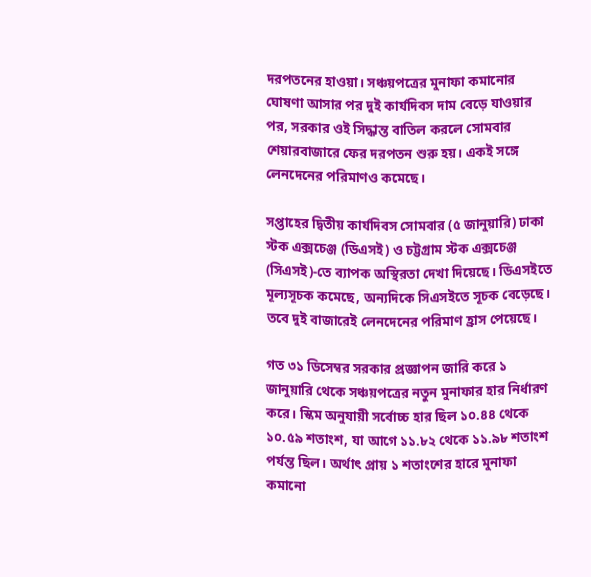দরপতনের হাওয়া। সঞ্চয়পত্রের মুনাফা কমানোর ঘোষণা আসার পর দুই কার্যদিবস দাম বেড়ে যাওয়ার পর, সরকার ওই সিদ্ধান্ত বাতিল করলে সোমবার শেয়ারবাজারে ফের দরপতন শুরু হয়। একই সঙ্গে লেনদেনের পরিমাণও কমেছে।

সপ্তাহের দ্বিতীয় কার্যদিবস সোমবার (৫ জানুয়ারি) ঢাকা স্টক এক্সচেঞ্জ (ডিএসই) ও চট্টগ্রাম স্টক এক্সচেঞ্জ (সিএসই)-তে ব্যাপক অস্থিরতা দেখা দিয়েছে। ডিএসইতে মূল্যসূচক কমেছে, অন্যদিকে সিএসইতে সূচক বেড়েছে। তবে দুই বাজারেই লেনদেনের পরিমাণ হ্রাস পেয়েছে।

গত ৩১ ডিসেম্বর সরকার প্রজ্ঞাপন জারি করে ১ জানুয়ারি থেকে সঞ্চয়পত্রের নতুন মুনাফার হার নির্ধারণ করে। স্কিম অনুযায়ী সর্বোচ্চ হার ছিল ১০.৪৪ থেকে ১০.৫৯ শতাংশ, যা আগে ১১.৮২ থেকে ১১.৯৮ শতাংশ পর্যন্ত ছিল। অর্থাৎ প্রায় ১ শতাংশের হারে মুনাফা কমানো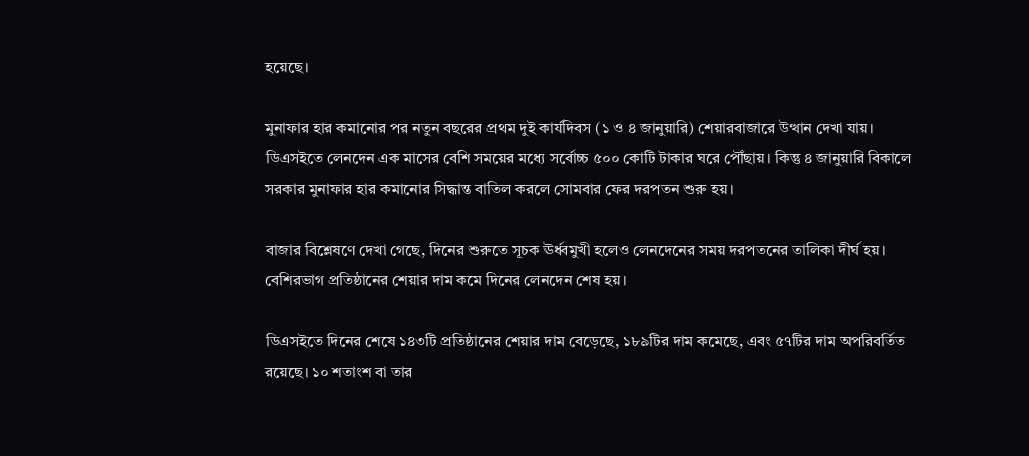হয়েছে।

মুনাফার হার কমানোর পর নতুন বছরের প্রথম দুই কার্যদিবস (১ ও ৪ জানুয়ারি) শেয়ারবাজারে উত্থান দেখা যায়। ডিএসইতে লেনদেন এক মাসের বেশি সময়ের মধ্যে সর্বোচ্চ ৫০০ কোটি টাকার ঘরে পৌঁছায়। কিন্তু ৪ জানুয়ারি বিকালে সরকার মুনাফার হার কমানোর সিদ্ধান্ত বাতিল করলে সোমবার ফের দরপতন শুরু হয়।

বাজার বিশ্লেষণে দেখা গেছে, দিনের শুরুতে সূচক ঊর্ধ্বমুখী হলেও লেনদেনের সময় দরপতনের তালিকা দীর্ঘ হয়। বেশিরভাগ প্রতিষ্ঠানের শেয়ার দাম কমে দিনের লেনদেন শেষ হয়।

ডিএসইতে দিনের শেষে ১৪৩টি প্রতিষ্ঠানের শেয়ার দাম বেড়েছে, ১৮৯টির দাম কমেছে, এবং ৫৭টির দাম অপরিবর্তিত রয়েছে। ১০ শতাংশ বা তার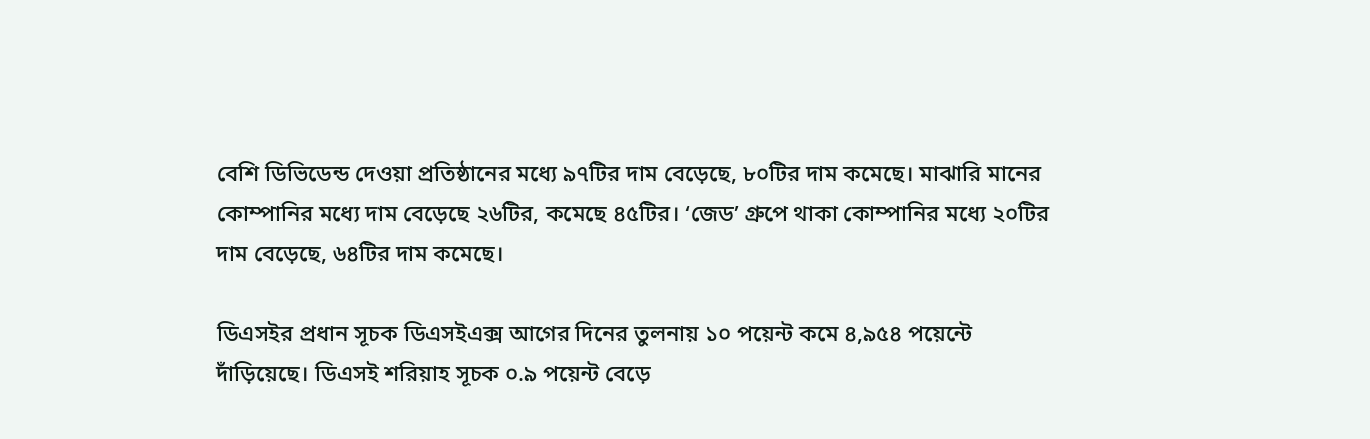বেশি ডিভিডেন্ড দেওয়া প্রতিষ্ঠানের মধ্যে ৯৭টির দাম বেড়েছে, ৮০টির দাম কমেছে। মাঝারি মানের কোম্পানির মধ্যে দাম বেড়েছে ২৬টির, কমেছে ৪৫টির। ‘জেড’ গ্রুপে থাকা কোম্পানির মধ্যে ২০টির দাম বেড়েছে, ৬৪টির দাম কমেছে।

ডিএসইর প্রধান সূচক ডিএসইএক্স আগের দিনের তুলনায় ১০ পয়েন্ট কমে ৪,৯৫৪ পয়েন্টে দাঁড়িয়েছে। ডিএসই শরিয়াহ সূচক ০.৯ পয়েন্ট বেড়ে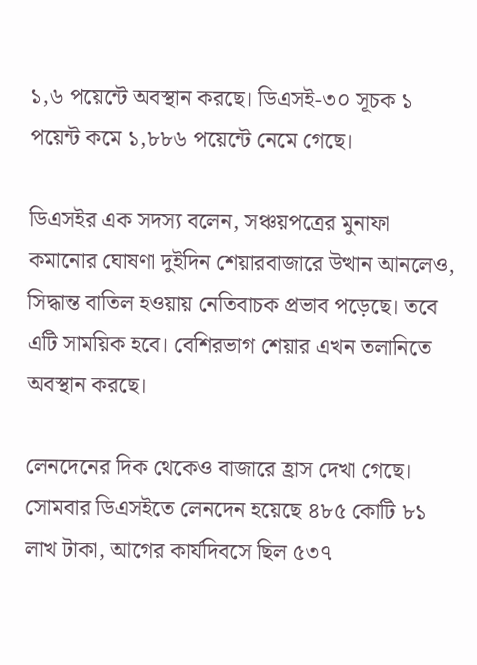১,৬ পয়েন্টে অবস্থান করছে। ডিএসই-৩০ সূচক ১ পয়েন্ট কমে ১,৮৮৬ পয়েন্টে নেমে গেছে।

ডিএসইর এক সদস্য বলেন, সঞ্চয়পত্রের মুনাফা কমানোর ঘোষণা দুইদিন শেয়ারবাজারে উত্থান আনলেও, সিদ্ধান্ত বাতিল হওয়ায় নেতিবাচক প্রভাব পড়েছে। তবে এটি সাময়িক হবে। বেশিরভাগ শেয়ার এখন তলানিতে অবস্থান করছে।

লেনদেনের দিক থেকেও বাজারে হ্রাস দেখা গেছে। সোমবার ডিএসইতে লেনদেন হয়েছে ৪৮৫ কোটি ৮১ লাখ টাকা, আগের কার্যদিবসে ছিল ৫৩৭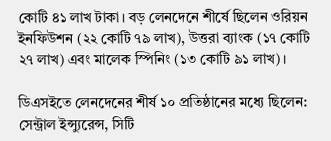কোটি ৪১ লাখ টাকা। বড় লেনদেনে শীর্ষে ছিলেন ওরিয়ন ইনফিউশন (২২ কোটি ৭৯ লাখ), উত্তরা ব্যাংক (১৭ কোটি ২৭ লাখ) এবং মালেক স্পিনিং (১৩ কোটি ৯১ লাখ)।

ডিএসইতে লেনদেনের শীর্ষ ১০ প্রতিষ্ঠানের মধ্যে ছিলেন: সেন্ট্রাল ইন্স্যুরেন্স, সিটি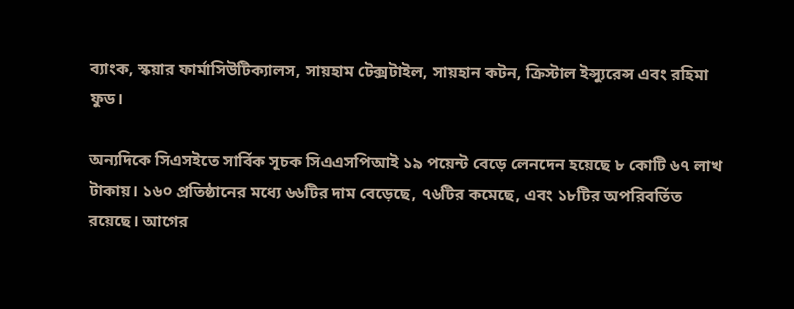ব্যাংক, স্কয়ার ফার্মাসিউটিক্যালস, সায়হাম টেক্সটাইল, সায়হান কটন, ক্রিস্টাল ইন্স্যুরেন্স এবং রহিমা ফুড।

অন্যদিকে সিএসইতে সার্বিক সূচক সিএএসপিআই ১৯ পয়েন্ট বেড়ে লেনদেন হয়েছে ৮ কোটি ৬৭ লাখ টাকায়। ১৬০ প্রতিষ্ঠানের মধ্যে ৬৬টির দাম বেড়েছে, ৭৬টির কমেছে, এবং ১৮টির অপরিবর্তিত রয়েছে। আগের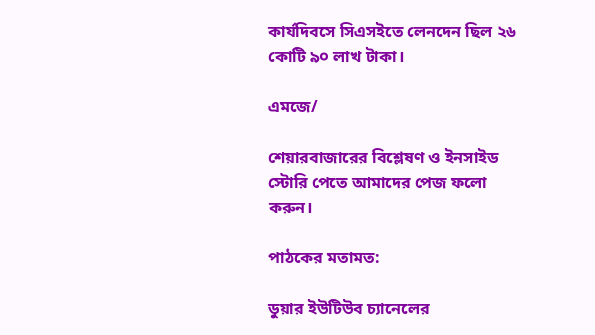কার্যদিবসে সিএসইতে লেনদেন ছিল ২৬ কোটি ৯০ লাখ টাকা।

এমজে/

শেয়ারবাজারের বিশ্লেষণ ও ইনসাইড স্টোরি পেতে আমাদের পেজ ফলো করুন।

পাঠকের মতামত:

ডুয়ার ইউটিউব চ্যানেলের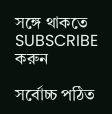সঙ্গে থাকতে SUBSCRIBE করুন

সর্বোচ্চ পঠিত